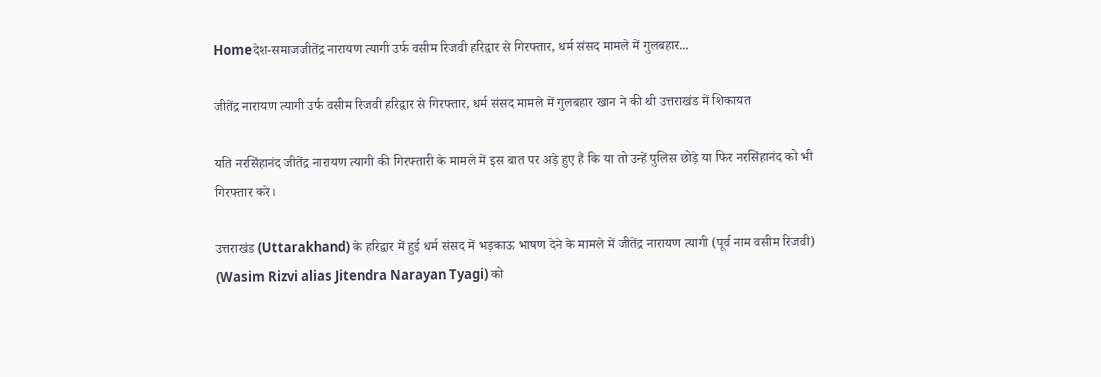Homeदेश-समाजजीतेंद्र नारायण त्यागी उर्फ वसीम रिजवी हरिद्वार से गिरफ्तार, धर्म संसद मामले में गुलबहार...

जीतेंद्र नारायण त्यागी उर्फ वसीम रिजवी हरिद्वार से गिरफ्तार, धर्म संसद मामले में गुलबहार खान ने की थी उत्तराखंड में शिकायत

यति नरसिंहानंद जीतेंद्र नारायण त्यागी की गिरफ्तारी के मामले में इस बात पर अड़े हुए हैं कि या तो उन्हें पुलिस छोड़े या फिर नरसिंहानंद को भी गिरफ्तार करे।

उत्तराखंड (Uttarakhand) के हरिद्वार में हुई धर्म संसद में भड़काऊ भाषण देने के मामले में जीतेंद्र नारायण त्यागी (पूर्व नाम वसीम रिजवी) (Wasim Rizvi alias Jitendra Narayan Tyagi) को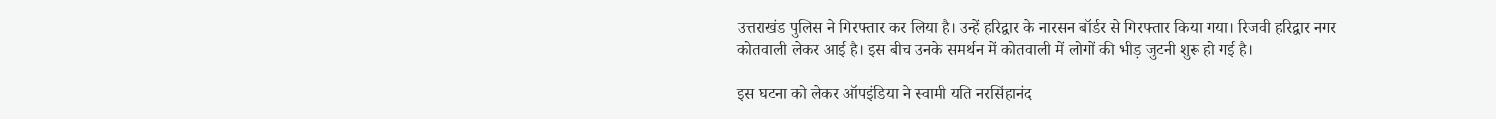उत्तराखंड पुलिस ने गिरफ्तार कर लिया है। उन्हें हरिद्वार के नारसन बॉर्डर से गिरफ्तार किया गया। रिजवी हरिद्वार नगर कोतवाली लेकर आई है। इस बीच उनके समर्थन में कोतवाली में लोगों की भीड़ जुटनी शुरू हो गई है।

इस घटना को लेकर ऑपइंडिया ने स्वामी यति नरसिंहानंद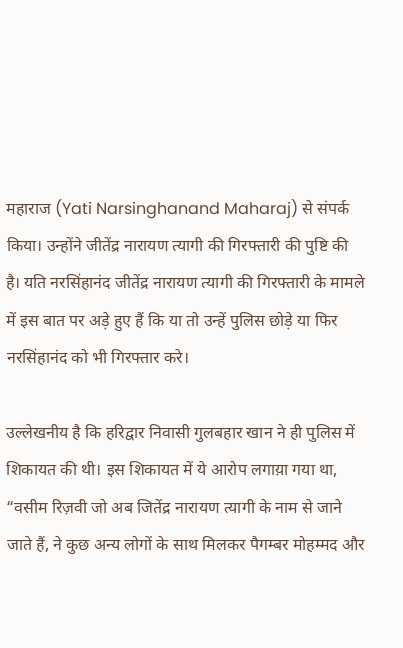महाराज (Yati Narsinghanand Maharaj) से संपर्क किया। उन्होंने जीतेंद्र नारायण त्यागी की गिरफ्तारी की पुष्टि की है। यति नरसिंहानंद जीतेंद्र नारायण त्यागी की गिरफ्तारी के मामले में इस बात पर अड़े हुए हैं कि या तो उन्हें पुलिस छोड़े या फिर नरसिंहानंद को भी गिरफ्तार करे।

उल्लेखनीय है कि हरिद्वार निवासी गुलबहार खान ने ही पुलिस में शिकायत की थी। इस शिकायत में ये आरोप लगाय़ा गया था, “वसीम रिज़वी जो अब जितेंद्र नारायण त्यागी के नाम से जाने जाते हैं, ने कुछ अन्य लोगों के साथ मिलकर पैगम्बर मोहम्मद और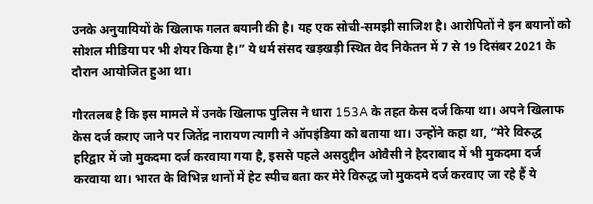उनके अनुयायियों के खिलाफ गलत बयानी की है। यह एक सोची-समझी साजिश है। आरोपितों ने इन बयानों को सोशल मीडिया पर भी शेयर किया है।” ये धर्म संसद खड़खड़ी स्थित वेद निकेतन में 7 से 19 दिसंबर 2021 के दौरान आयोजित हुआ था।

गौरतलब है कि इस मामले में उनके खिलाफ पुलिस ने धारा 153A के तहत केस दर्ज किया था। अपने खिलाफ केस दर्ज कराए जाने पर जितेंद्र नारायण त्यागी ने ऑपइंडिया को बताया था। उन्होंने कहा था, “मेरे विरुद्ध हरिद्वार में जो मुकदमा दर्ज करवाया गया है, इससे पहले असदुद्दीन ओवैसी ने हैदराबाद में भी मुकदमा दर्ज करवाया था। भारत के विभिन्न थानों में हेट स्पीच बता कर मेरे विरुद्ध जो मुकदमे दर्ज करवाए जा रहे हैं ये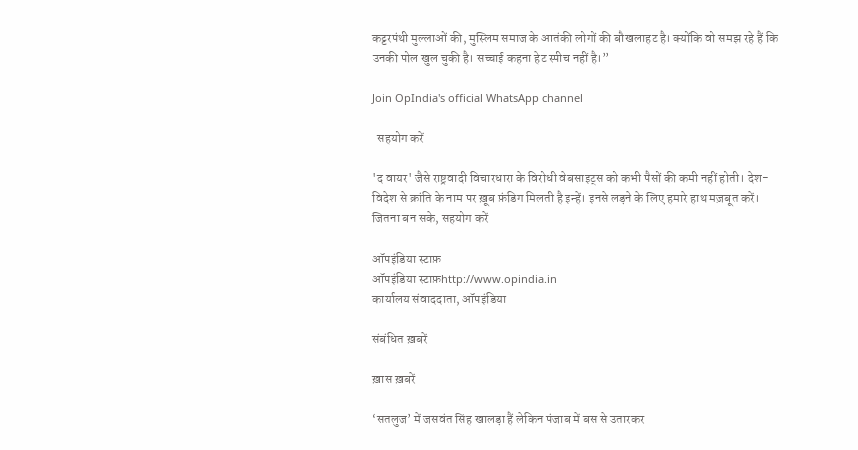कट्टरपंथी मुल्लाओं की, मुस्लिम समाज के आतंकी लोगों की बौखलाहट है। क्योंकि वो समझ रहे हैं कि उनकी पोल खुल चुकी है। सच्चाई कहना हेट स्पीच नहीं है।”

Join OpIndia's official WhatsApp channel

  सहयोग करें

'द वायर' जैसे राष्ट्रवादी विचारधारा के विरोधी वेबसाइट्स को कभी पैसों की कमी नहीं होती। देश-विदेश से क्रांति के नाम पर ख़ूब फ़ंडिग मिलती है इन्हें। इनसे लड़ने के लिए हमारे हाथ मज़बूत करें। जितना बन सके, सहयोग करें

ऑपइंडिया स्टाफ़
ऑपइंडिया स्टाफ़http://www.opindia.in
कार्यालय संवाददाता, ऑपइंडिया

संबंधित ख़बरें

ख़ास ख़बरें

‘सतलुज’ में जसवंत सिंह खालड़ा हैं लेकिन पंजाब में बस से उतारकर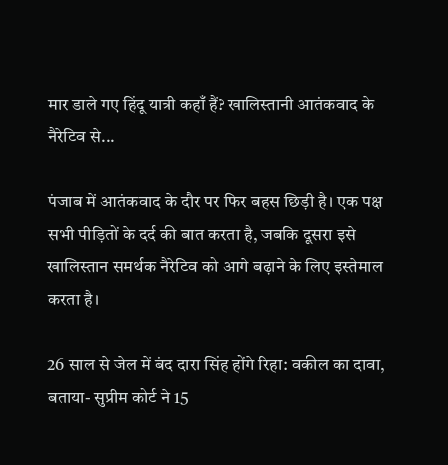मार डाले गए हिंदू यात्री कहाँ हैं? खालिस्तानी आतंकवाद के नैरेटिव से...

पंजाब में आतंकवाद के दौर पर फिर बहस छिड़ी है। एक पक्ष सभी पीड़ितों के दर्द की बात करता है, जबकि दूसरा इसे खालिस्तान समर्थक नैरेटिव को आगे बढ़ाने के लिए इस्तेमाल करता है।

26 साल से जेल में बंद दारा सिंह होंगे रिहा: वकील का दावा, बताया- सुप्रीम कोर्ट ने 15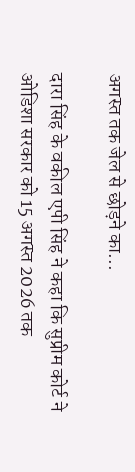अगस्त तक जेल से छोड़ने का...

दारा सिंह के वकील एपी सिंह ने कहा कि सुप्रीम कोर्ट ने ओडिशा सरकार को 15 अगस्त 2026 तक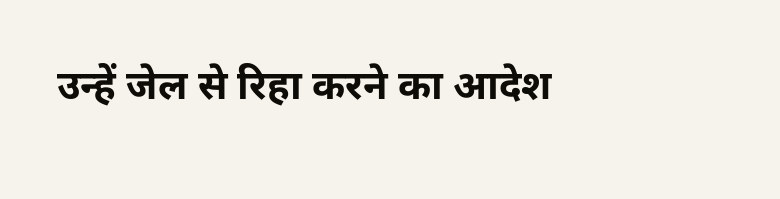उन्हें जेल से रिहा करने का आदेश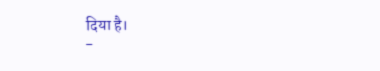दिया है।
-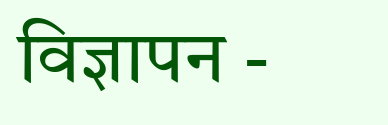विज्ञापन -